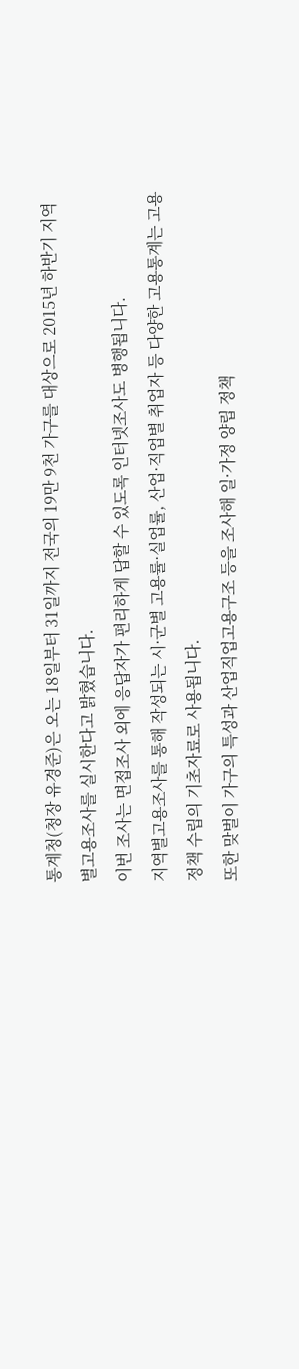통계청(청장 유경준)은 오는 18일부터 31일까지 전국의 19만 9천 가구를 대상으로 2015년 하반기 지역별고용조사를 실시한다고 밝혔습니다.
이번 조사는 면접조사 외에 응답자가 편리하게 답할 수 있도록 인터넷조사도 병행됩니다.
지역별고용조사를 통해 작성되는 시·군별 고용률·실업률, 산업·직업별 취업자 등 다양한 고용통계는 고용정책 수립의 기초자료로 사용됩니다.
또한 맞벌이 가구의 특성과 산업직업고용구조 등을 조사해 일·가정 양립 정책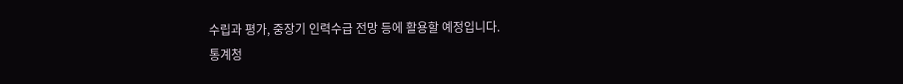수립과 평가, 중장기 인력수급 전망 등에 활용할 예정입니다.
통계청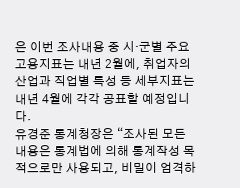은 이번 조사내용 중 시·군별 주요 고용지표는 내년 2월에, 취업자의 산업과 직업별 특성 등 세부지표는 내년 4월에 각각 공표할 예정입니다.
유경준 통계청장은 “조사된 모든 내용은 통계법에 의해 통계작성 목적으로만 사용되고, 비밀이 엄격하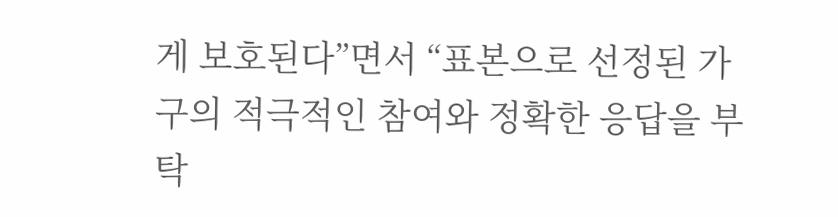게 보호된다”면서 “표본으로 선정된 가구의 적극적인 참여와 정확한 응답을 부탁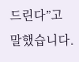드린다”고 말했습니다.